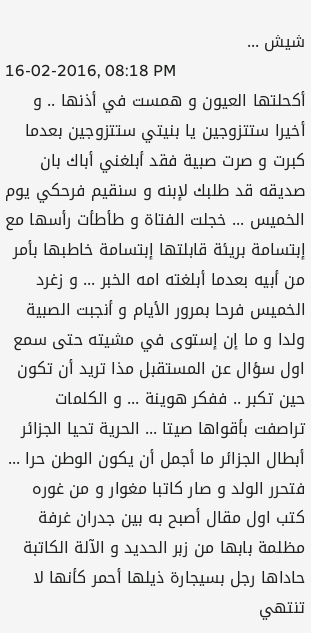شيش ...
16-02-2016, 08:18 PM
أكحلتها العيون و همست في أذنها .. و أخيرا ستتزوجين يا بنيتي ستتزوجين بعدما كبرت و صرت صبية فقد أبلغني أباك بان صديقه قد طلبك لإبنه و سنقيم فرحكي يوم الخميس ... خجلت الفتاة و طأطأت رأسها مع إبتسامة بريئة قابلتها إبتسامة خاطبها بأمر من أبيه بعدما أبلغته امه الخبر ... و زغرد الخميس فرحا بمرور الأيام و أنجبت الصبية ولدا و ما إن إستوى في مشيته حتى سمع اول سؤال عن المستقبل مذا تريد أن تكون حين تكبر .. ففكر هوينة ... و الكلمات تراصفت بأقواها صيتا ... الحرية تحيا الجزائر أبطال الجزائر ما أجمل أن يكون الوطن حرا ... فتحرر الولد و صار كاتبا مغوار و من غوره كتب اول مقال أصبح به بين جدران غرفة مظلمة بابها من زبر الحديد و الآلة الكاتبة حاداها رجل بسيجارة ذيلها أحمر كأنها لا تنتهي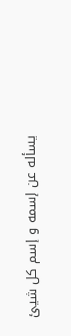يسأله عن إسمه و إسم كل شيئ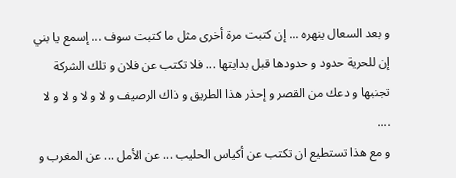و بعد السعال ينهره ... إن كتبت مرة أخرى مثل ما كتبت سوف ... إسمع يا بني إن للحرية حدود و حدودها قبل بدايتها ... فلا تكتب عن فلان و تلك الشركة تجنبها و دعك من القصر و إحذر هذا الطريق و ذاك الرصيف و لا و لا و لا و لا ....
و مع هذا تستطيع ان تكتب عن أكياس الحليب ... عن الأمل ... عن المغرب و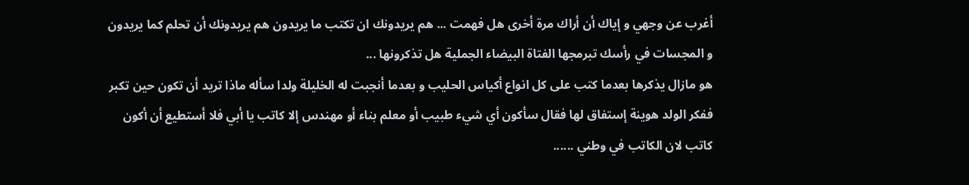أغرب عن وجهي و إياك أن أراك مرة أخرى هل فهمت ... هم يريدونك ان تكتب ما يريدون هم يريدونك أن تحلم كما يريدون و المجسات في رأسك تبرمجها الفتاة البيضاء الجملية هل تذكرونها ...
هو مازال يذكرها بعدما كتب على كل انواع أكياس الحليب و بعدما أنجبت له الخليلة ولدا سأله ماذا تريد أن تكون حين تكبر ففكر الولد هوينة إستفاق لها فقال سأكون أي شيء طبيب أو معلم بناء أو مهندس إلا كاتب يا أبي فلا أستطيع أن أكون كاتب لان الكاتب في وطني ......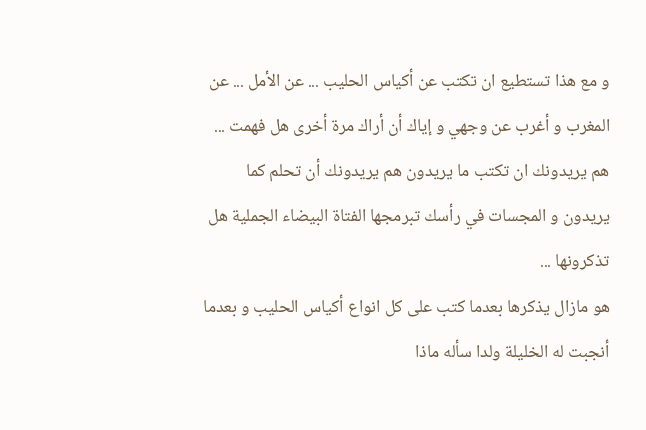و مع هذا تستطيع ان تكتب عن أكياس الحليب ... عن الأمل ... عن المغرب و أغرب عن وجهي و إياك أن أراك مرة أخرى هل فهمت ... هم يريدونك ان تكتب ما يريدون هم يريدونك أن تحلم كما يريدون و المجسات في رأسك تبرمجها الفتاة البيضاء الجملية هل تذكرونها ...
هو مازال يذكرها بعدما كتب على كل انواع أكياس الحليب و بعدما أنجبت له الخليلة ولدا سأله ماذا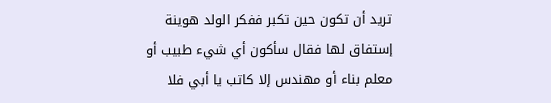تريد أن تكون حين تكبر ففكر الولد هوينة إستفاق لها فقال سأكون أي شيء طبيب أو معلم بناء أو مهندس إلا كاتب يا أبي فلا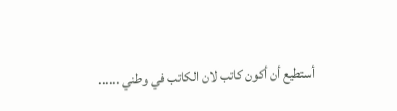أستطيع أن أكون كاتب لان الكاتب في وطني ......